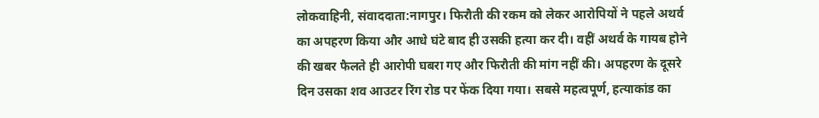लोकवाहिनी, संवाददाता:नागपुर। फिरौती की रकम को लेकर आरोपियों ने पहले अथर्व का अपहरण किया और आधे घंटे बाद ही उसकी हत्या कर दी। वहीं अथर्व के गायब होने की खबर फैलते ही आरोपी घबरा गए और फिरौती की मांग नहीं की। अपहरण के दूसरे दिन उसका शव आउटर रिंग रोड पर फेंक दिया गया। सबसे महत्वपूर्ण, हत्याकांड का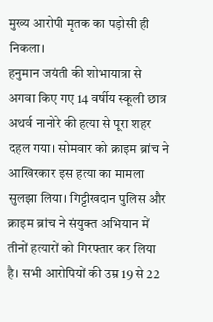मुख्य आरोपी मृतक का पड़ोसी ही निकला।
हनुमान जयंती की शोभायात्रा से अगवा किए गए 14 वर्षीय स्कूली छात्र अथर्व नानोरे की हत्या से पूरा शहर दहल गया। सोमवार को क्राइम ब्रांच ने आखिरकार इस हत्या का मामला सुलझा लिया। गिट्टीखदान पुलिस और क्राइम ब्रांच ने संयुक्त अभियान में तीनों हत्यारों को गिरफ्तार कर लिया है। सभी आरोपियों की उम्र 19 से 22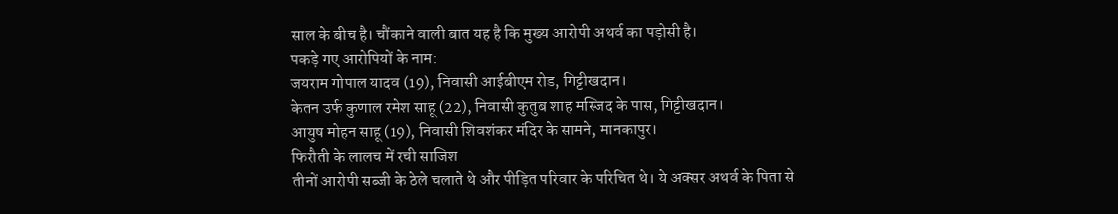साल के बीच है। चौंकाने वाली बात यह है कि मुख्य आरोपी अथर्व का पड़ोसी है।
पकड़े गए आरोपियों के नाम:
जयराम गोपाल यादव (19), निवासी आईबीएम रोड, गिट्टीखदान।
केतन उर्फ कुणाल रमेश साहू (22), निवासी कुतुब शाह मस्जिद के पास, गिट्टीखदान।
आयुष मोहन साहू (19), निवासी शिवशंकर मंदिर के सामने, मानकापुर।
फिरौती के लालच में रची साजिश
तीनों आरोपी सब्जी के ठेले चलाते थे और पीड़ित परिवार के परिचित थे। ये अक्सर अथर्व के पिता से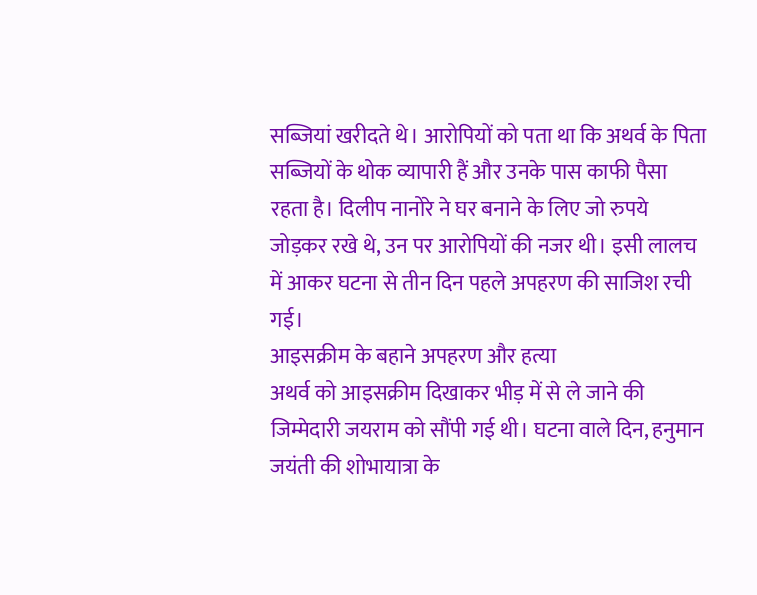सब्जियां खरीदते थे। आरोपियों को पता था कि अथर्व के पिता सब्जियों के थोक व्यापारी हैं और उनके पास काफी पैसा रहता है। दिलीप नानोरे ने घर बनाने के लिए जो रुपये जोड़कर रखे थे, उन पर आरोपियों की नजर थी। इसी लालच में आकर घटना से तीन दिन पहले अपहरण की साजिश रची गई।
आइसक्रीम के बहाने अपहरण और हत्या
अथर्व को आइसक्रीम दिखाकर भीड़ में से ले जाने की जिम्मेदारी जयराम को सौंपी गई थी। घटना वाले दिन, हनुमान जयंती की शोभायात्रा के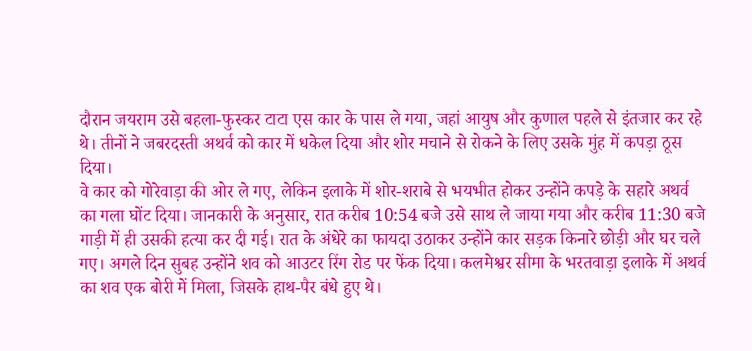दौरान जयराम उसे बहला-फुस्कर टाटा एस कार के पास ले गया, जहां आयुष और कुणाल पहले से इंतजार कर रहे थे। तीनों ने जबरदस्ती अथर्व को कार में धकेल दिया और शोर मचाने से रोकने के लिए उसके मुंह में कपड़ा ठूस दिया।
वे कार को गोरेवाड़ा की ओर ले गए, लेकिन इलाके में शोर-शराबे से भयभीत होकर उन्होंने कपड़े के सहारे अथर्व का गला घोंट दिया। जानकारी के अनुसार, रात करीब 10:54 बजे उसे साथ ले जाया गया और करीब 11:30 बजे गाड़ी में ही उसकी हत्या कर दी गई। रात के अंधेरे का फायदा उठाकर उन्होंने कार सड़क किनारे छोड़ी और घर चले गए। अगले दिन सुबह उन्होंने शव को आउटर रिंग रोड पर फेंक दिया। कलमेश्वर सीमा के भरतवाड़ा इलाके में अथर्व का शव एक बोरी में मिला, जिसके हाथ-पैर बंधे हुए थे।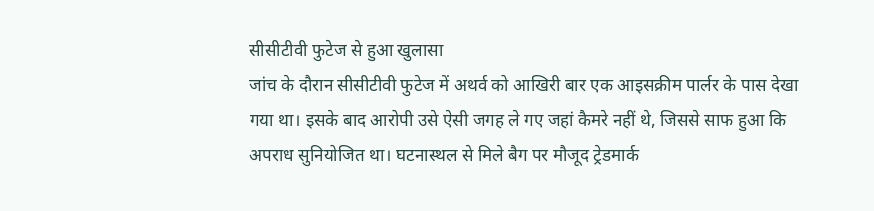सीसीटीवी फुटेज से हुआ खुलासा
जांच के दौरान सीसीटीवी फुटेज में अथर्व को आखिरी बार एक आइसक्रीम पार्लर के पास देखा गया था। इसके बाद आरोपी उसे ऐसी जगह ले गए जहां कैमरे नहीं थे, जिससे साफ हुआ कि अपराध सुनियोजित था। घटनास्थल से मिले बैग पर मौजूद ट्रेडमार्क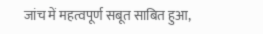जांच में महत्वपूर्ण सबूत साबित हुआ,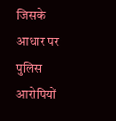जिसके आधार पर पुलिस आरोपियों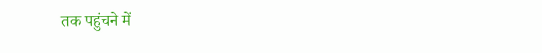तक पहुंचने में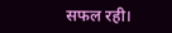सफल रही।